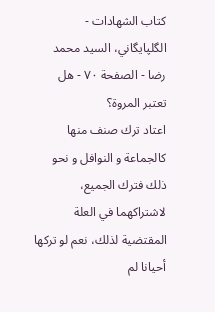كتاب الشهادات - الگلپايگاني، السيد محمد رضا - الصفحة ٧٠ - هل تعتبر المروة؟
اعتاد ترك صنف منها كالجماعة و النوافل و نحو ذلك فترك الجميع، لاشتراكهما في العلة المقتضية لذلك، نعم لو تركها أحيانا لم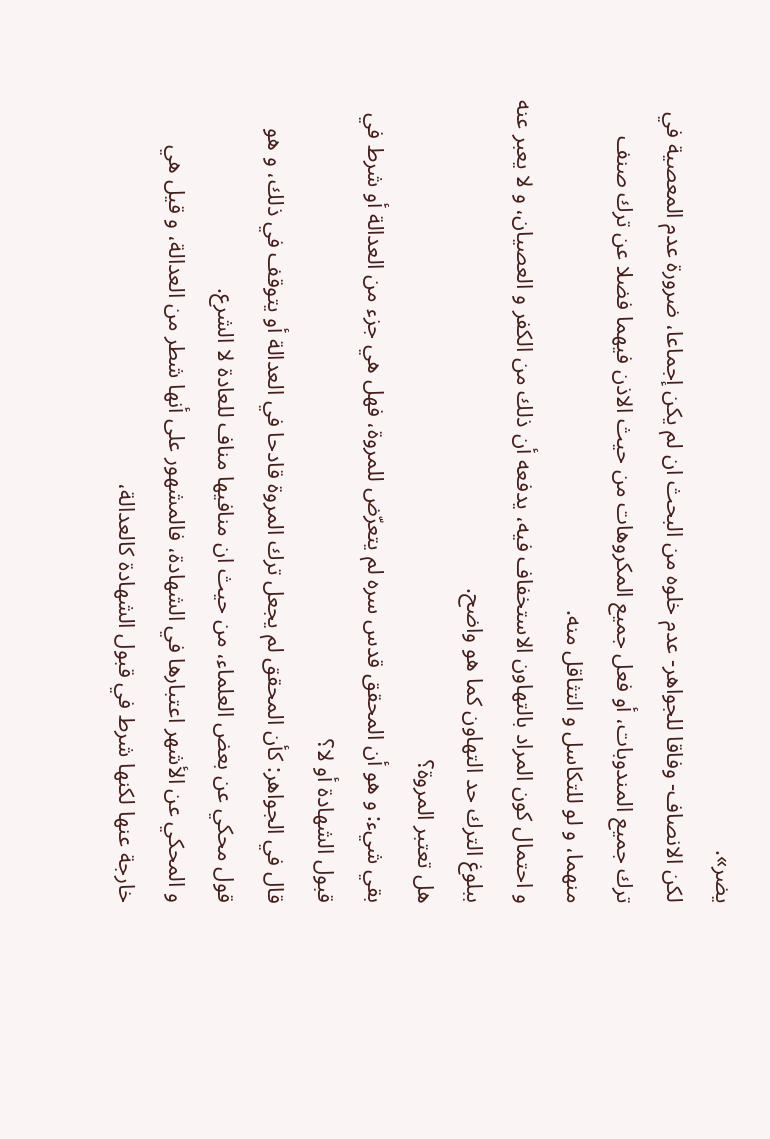يضر».
لكن الانصاف- وفاقا للجواهر- عدم خلوه من البحث ان لم يكن إجماعا، ضرورة عدم المعصية في ترك جميع المندوبات، أو فعل جميع المكروهات من حيث الاذن فيهما فضلا عن ترك صنف منهما، و لو للتكاسل و التثاقل منه.
و احتمال كون المراد بالتهاون الاستخفاف فيه، يدفعه أن ذلك من الكفر و العصيان، و لا يعبر عنه ببلوغ الترك حد التهاون كما هو واضح.
هل تعتبر المروة؟
بقي شيء: و هو أن المحقق قدس سره لم يتعرّض للمروة، فهل هي جزء من العدالة أو شرط في قبول الشهادة أو لا؟
قال في الجواهر: كأن المحقق لم يجعل ترك المروة قادحا في العدالة أو يتوقف في ذلك، و هو قول محكي عن بعض العلماء، من حيث ان منافيها مناف للعادة لا الشرع.
و المحكي عن الأشهر اعتبارها في الشهادة، فالمشهور على أنها شطر من العدالة، و قيل هي خارجة عنها لكنها شرط في قبول الشهادة كالعدالة،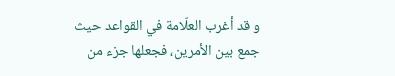و قد أغرب العلّامة في القواعد حيث جمع بين الأمرين، فجعلها جزء من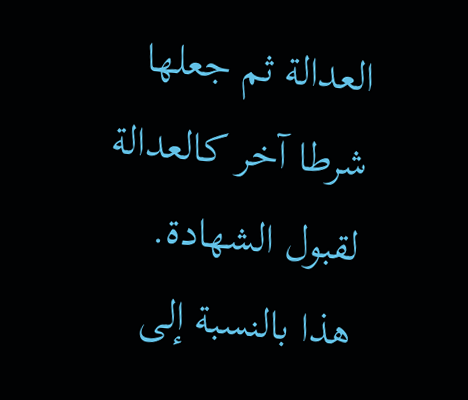العدالة ثم جعلها شرطا آخر كالعدالة لقبول الشهادة.
هذا بالنسبة إلى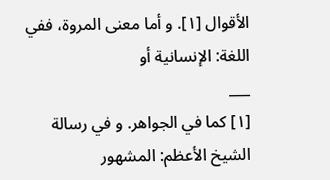الأقوال [١]. و أما معنى المروة، ففي اللغة: الإنسانية أو
___
[١] كما في الجواهر. و في رسالة الشيخ الأعظم: المشهور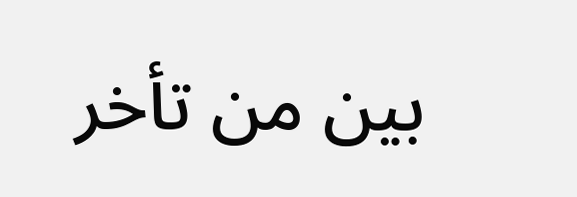بين من تأخر